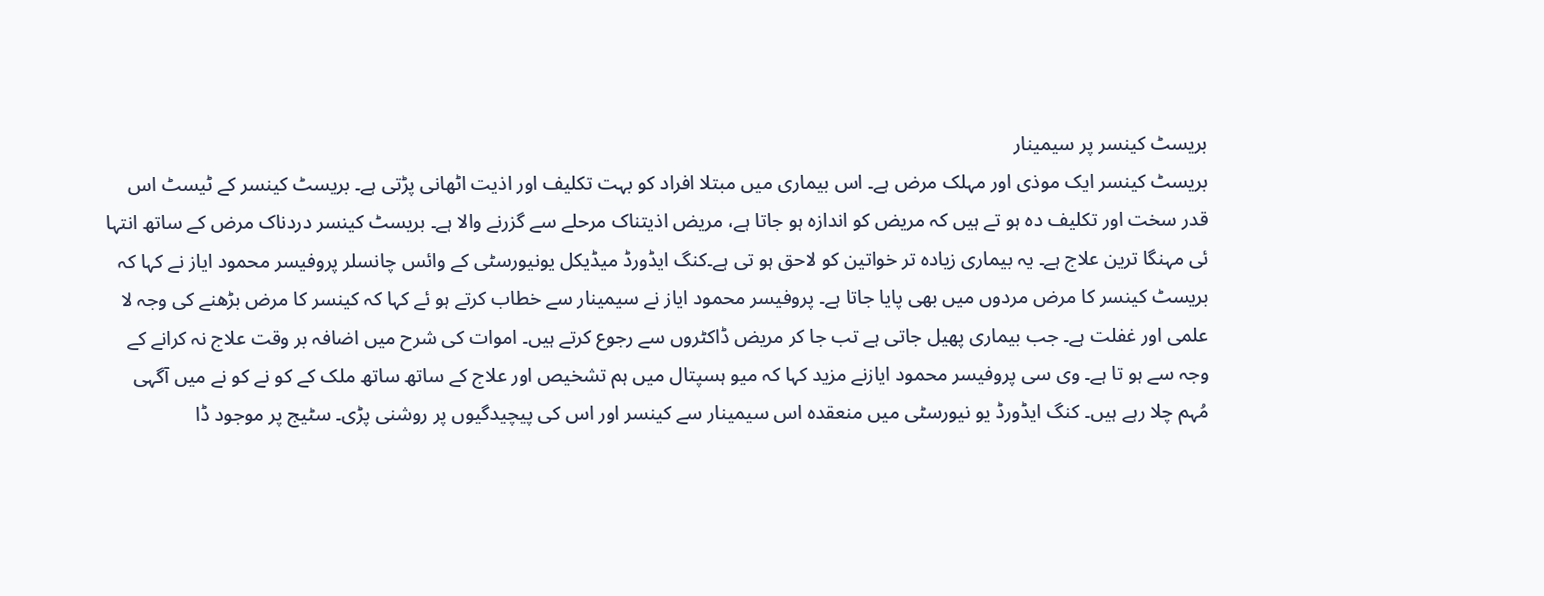بریسٹ کینسر پر سیمینار
بریسٹ کینسر ایک موذی اور مہلک مرض ہے۔ اس بیماری میں مبتلا افراد کو بہت تکلیف اور اذیت اٹھانی پڑتی ہے۔ بریسٹ کینسر کے ٹیسٹ اس قدر سخت اور تکلیف دہ ہو تے ہیں کہ مریض کو اندازہ ہو جاتا ہے، مریض اذیتناک مرحلے سے گزرنے والا ہے۔ بریسٹ کینسر دردناک مرض کے ساتھ انتہا ئی مہنگا ترین علاج ہے۔ یہ بیماری زیادہ تر خواتین کو لاحق ہو تی ہے۔کنگ ایڈورڈ میڈیکل یونیورسٹی کے وائس چانسلر پروفیسر محمود ایاز نے کہا کہ بریسٹ کینسر کا مرض مردوں میں بھی پایا جاتا ہے۔ پروفیسر محمود ایاز نے سیمینار سے خطاب کرتے ہو ئے کہا کہ کینسر کا مرض بڑھنے کی وجہ لا علمی اور غفلت ہے۔ جب بیماری پھیل جاتی ہے تب جا کر مریض ڈاکٹروں سے رجوع کرتے ہیں۔ اموات کی شرح میں اضافہ بر وقت علاج نہ کرانے کے وجہ سے ہو تا ہے۔ وی سی پروفیسر محمود ایازنے مزید کہا کہ میو ہسپتال میں ہم تشخیص اور علاج کے ساتھ ساتھ ملک کے کو نے کو نے میں آگہی مُہم چلا رہے ہیں۔ کنگ ایڈورڈ یو نیورسٹی میں منعقدہ اس سیمینار سے کینسر اور اس کی پیچیدگیوں پر روشنی پڑی۔ سٹیج پر موجود ڈا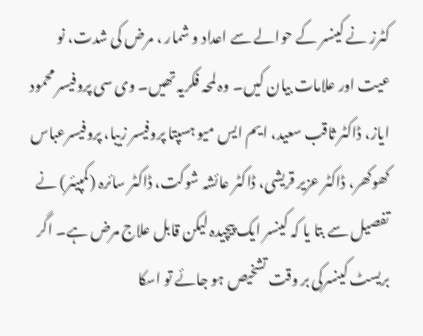کٹرز نے کینسر کے حوالے سے اعداد و شمار ، مرض کی شدت، نو عیت اور علامات بیان کیں۔ وہ لمحہ فکریہ تھیں۔ وی سی پروفیسر محمود ایاز، ڈاکٹر ثاقب سعید، ایم ایس میو ہسپتا پروفیسر زیبا، پروفیسرعباس کھوکھر، ڈاکٹر عزیر قریشی، ڈاکٹر عائشہ شوکت، ڈاکٹر سائرہ (کمپیئر) نے تفصیل سے بتا یا کہ کینسر ایک پیچیدہ لیکن قابل علاج مرض ہے۔ اگر بریسٹ کینسرکی بر وقت تشخیص ہو جائے تو اسکا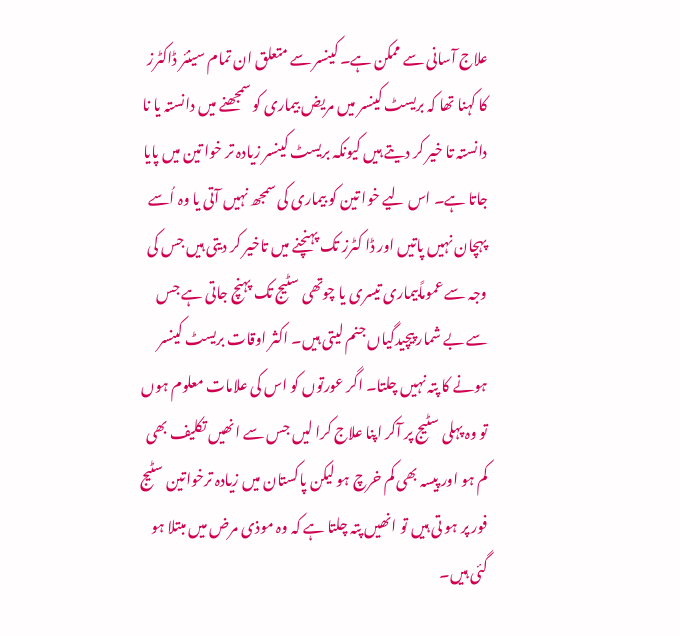علاج آسانی سے ممکن ہے۔ کینسر سے متعلق ان تمام سینئر ڈاکٹرز کا کہنا تھا کہ بریسٹ کینسر میں مریض بیماری کو سمجھنے میں دانستہ یا نا دانستہ تا خیر کر دیتے ہیں کیونکہ بریسٹ کینسر زیادہ تر خوا تین میں پایا جاتا ہے۔ اس لیے خوا تین کو بیماری کی سمجھ نہیں آتی یا وہ اُسے پہچان نہیں پاتیں اور ڈا کٹرز تک پہنچنے میں تاخیر کر دیتی ہیں جس کی وجہ سے عموماًبیماری تیسری یا چوتھی سٹیج تک پہنچ جاتی ہے جس سے بے شمار پیچیدگیاں جنم لیتی ہیں۔ اکثر اوقات بریسٹ کینسر ہونے کا پتہ نہیں چلتا۔ اگر عورتوں کو اس کی علامات معلوم ہوں تو وہ پہلی سٹیج پر آکر اپنا علاج کرا لیں جس سے انھیں تکلیف بھی کم ہو اور پیسہ بھی کم خرچ ہو لیکن پاکستان میں زیادہ ترخواتین سٹیج فور پر ہو تی ہیں تو انھیں پتہ چلتا ہے کہ وہ موذی مرض میں مبتلا ہو گئی ہیں۔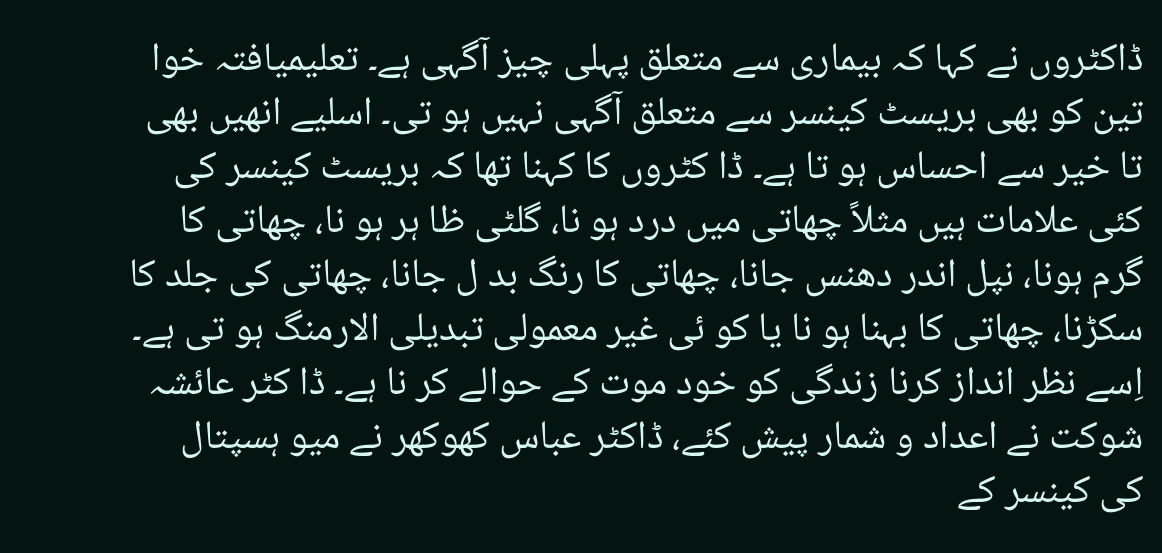ڈاکٹروں نے کہا کہ بیماری سے متعلق پہلی چیز آگہی ہے۔ تعلیمیافتہ خوا تین کو بھی بریسٹ کینسر سے متعلق آگہی نہیں ہو تی۔ اسلیے انھیں بھی تا خیر سے احساس ہو تا ہے۔ ڈا کٹروں کا کہنا تھا کہ بریسٹ کینسر کی کئی علامات ہیں مثلاً چھاتی میں درد ہو نا، گلٹی ظا ہر ہو نا، چھاتی کا گرم ہونا، نپل اندر دھنس جانا، چھاتی کا رنگ بد ل جانا، چھاتی کی جلد کا سکڑنا، چھاتی کا بہنا ہو نا یا کو ئی غیر معمولی تبدیلی الارمنگ ہو تی ہے۔ اِسے نظر انداز کرنا زندگی کو خود موت کے حوالے کر نا ہے۔ ڈا کٹر عائشہ شوکت نے اعداد و شمار پیش کئے، ڈاکٹر عباس کھوکھر نے میو ہسپتال کی کینسر کے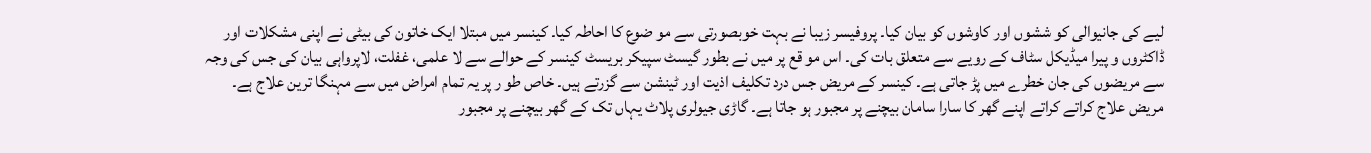لیے کی جانیوالی کو ششوں اور کاوشوں کو بیان کیا۔ پروفیسر زیبا نے بہت خوبصورتی سے مو ضوع کا احاطہ کیا۔ کینسر میں مبتلا ایک خاتون کی بیٹی نے اپنی مشکلات اور ڈاکٹروں و پیرا میڈیکل سٹاف کے رویے سے متعلق بات کی۔ اس مو قع پر میں نے بطور گیسٹ سپیکر بریسٹ کینسر کے حوالے سے لا علمی، غفلت، لاپرواہی بیان کی جس کی وجہ سے مریضوں کی جان خطرے میں پڑ جاتی ہے۔ کینسر کے مریض جس درد تکلیف اذیت اور ٹینشن سے گزرتے ہیں۔ خاص طو ر پر یہ تمام امراض میں سے مہنگا ترین علاج ہے۔ مریض علاج کراتے کراتے اپنے گھر کا سارا سامان بیچنے پر مجبور ہو جاتا ہے۔ گاڑی جیولری پلاٹ یہاں تک کے گھر بیچنے پر مجبور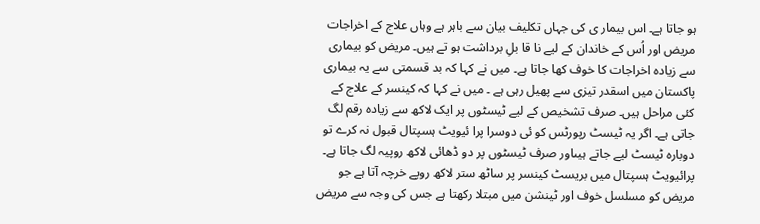ہو جاتا ہے۔ اس بیمار ی کی جہاں تکلیف بیان سے باہر ہے وہاں علاج کے اخراجات مریض اور اُس کے خاندان کے لیے نا قا بلِ برداشت ہو تے ہیں۔ مریض کو بیماری سے زیادہ اخراجات کا خوف کھا جاتا ہے۔ میں نے کہا کہ بد قسمتی سے یہ بیماری پاکستان میں اسقدر تیزی سے پھیل رہی ہے ۔ میں نے کہا کہ کینسر کے علاج کے کئی مراحل ہیں۔ صرف تشخیص کے لیے ٹیسٹوں پر ایک لاکھ سے زیادہ رقم لگ جاتی ہے۔ اگر یہ ٹیسٹ رپورٹس کو ئی دوسرا پرا ئیویٹ ہسپتال قبول نہ کرے تو دوبارہ ٹیسٹ لیے جاتے ہیںاور صرف ٹیسٹوں پر دو ڈھائی لاکھ روپیہ لگ جاتا ہے۔ پرائیویٹ ہسپتال میں بریسٹ کینسر پر ساٹھ ستر لاکھ روپے خرچہ آتا ہے جو مریض کو مسلسل خوف اور ٹینشن میں مبتلا رکھتا ہے جس کی وجہ سے مریض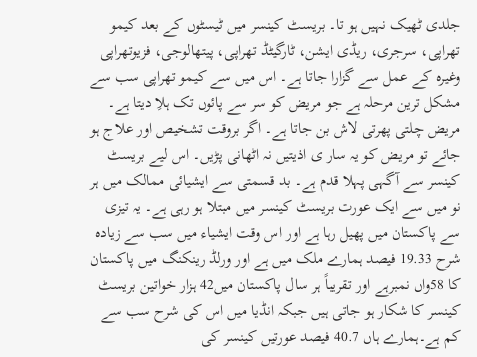جلدی ٹھیک نہیں ہو تا۔ بریسٹ کینسر میں ٹیسٹوں کے بعد کیمو تھراپی، سرجری، ریڈی ایشن، ٹارگیٹڈ تھراپی، پیتھالوجی، فزیوتھراپی وغیرہ کے عمل سے گزارا جاتا ہے۔ اس میں سے کیمو تھراپی سب سے مشکل ترین مرحلہ ہے جو مریض کو سر سے پائوں تک ہلاِ دیتا ہے۔ مریض چلتی پھرتی لاش بن جاتا ہے۔ اگر بروقت تشخیص اور علاج ہو جائے تو مریض کو یہ سار ی اذیتیں نہ اٹھانی پڑیں۔ اس لیے بریسٹ کینسر سے آگہی پہلا قدم ہے۔ بد قسمتی سے ایشیائی ممالک میں ہر نو میں سے ایک عورت بریسٹ کینسر میں مبتلا ہو رہی ہے۔ یہ تیزی سے پاکستان میں پھیل رہا ہے اور اس وقت ایشیاء میں سب سے زیادہ شرح 19.33 فیصد ہمارے ملک میں ہے اور ورلڈ رینکنگ میں پاکستان کا 58واں نمبرہے اور تقریباً ہر سال پاکستان میں42 ہزار خواتین بریسٹ کینسر کا شکار ہو جاتی ہیں جبکہ انڈیا میں اس کی شرح سب سے کم ہے۔ہمارے ہاں 40.7 فیصد عورتیں کینسر کی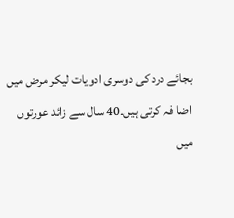بجائے درد کی دوسری ادویات لیکر مرض میں اضا فہ کرتی ہیں۔40 سال سے زائد عورتوں میں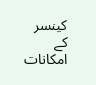کینسر کے امکانات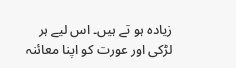زیادہ ہو تے ہیں۔ اس لیے ہر لڑکی اور عورت کو اپنا معائنہ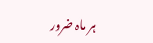ہر ماہ ضرور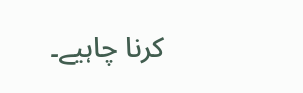کرنا چاہیے۔